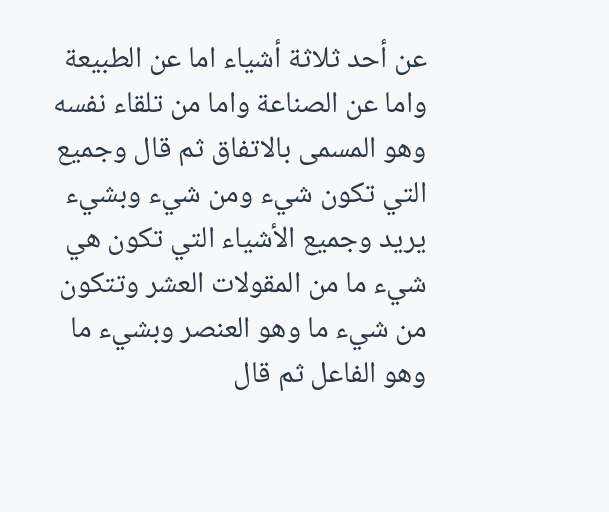عن أحد ثلاثة أشياء اما عن الطبيعة واما عن الصناعة واما من تلقاء نفسه وهو المسمى بالاتفاق ثم قال وجميع التي تكون شيء ومن شيء وبشيء يريد وجميع الأشياء التي تكون هي شيء ما من المقولات العشر وتتكون من شيء ما وهو العنصر وبشيء ما وهو الفاعل ثم قال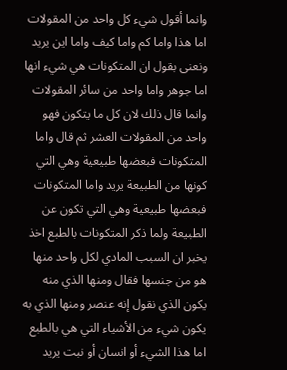وانما أقول شيء كل واحد من المقولات اما هذا واما كم واما كيف واما اين يريد ونعنى بقول ان المتكونات هي شيء انها اما جوهر واما واحد من سائر المقولات وانما قال ذلك لان كل ما يتكون فهو واحد من المقولات العشر ثم قال واما المتكونات فبعضها طبيعية وهي التي كونها من الطبيعة يريد واما المتكونات فبعضها طبيعية وهي التي تكون عن الطبيعة ولما ذكر المتكونات بالطبع اخذ يخبر ان السبب المادي لكل واحد منها هو من جنسها فقال ومنها الذي منه يكون الذي نقول إنه عنصر ومنها الذي به يكون شيء من الأشياء التي هي بالطبع اما هذا الشيء أو انسان أو نبت يريد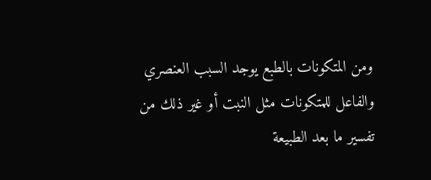ومن المتكونات بالطبع يوجد السبب العنصري والفاعل للمتكونات مثل النبت أو غير ذلك من
تفسير ما بعد الطبيعة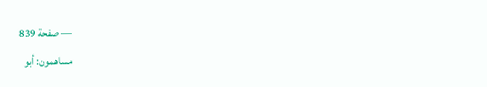— صفحة 839
مساهمون: أبو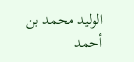الوليد محمد بن أحمد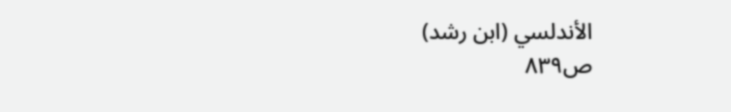الأندلسي (ابن رشد)
ص٨٣٩